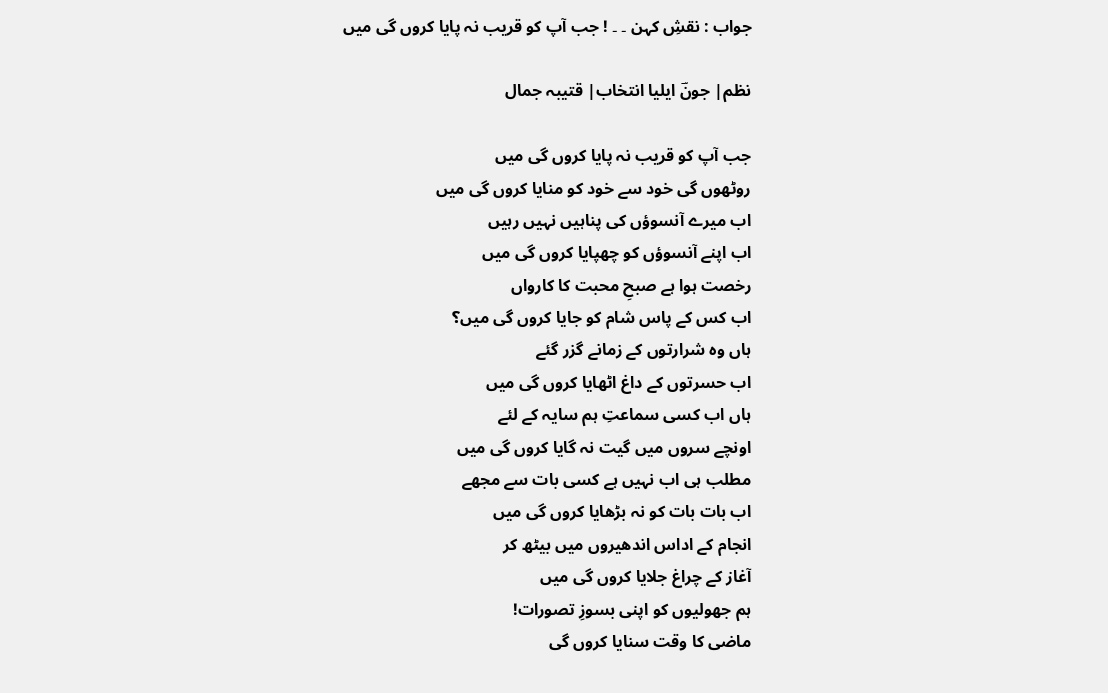جواب : نقشِ کہن ۔ ۔ ! جب آپ کو قریب نہ پایا کروں گی میں

نظم| جونؔ ایلیا انتخاب| قتیبہ جمال

جب آپ کو قریب نہ پایا کروں گی میں
روٹھوں گی خود سے خود کو منایا کروں گی میں
اب میرے آنسوؤں کی پناہیں نہیں رہیں
اب اپنے آنسوؤں کو چھپایا کروں گی میں
رخصت ہوا ہے صبحِ محبت کا کارواں
اب کس کے پاس شام کو جایا کروں گی میں؟
ہاں وہ شرارتوں کے زمانے گزر گئے
اب حسرتوں کے داغ اٹھایا کروں گی میں
ہاں اب کسی سماعتِ ہم سایہ کے لئے
اونچے سروں میں گیت نہ گایا کروں گی میں
مطلب ہی اب نہیں ہے کسی بات سے مجھے
اب بات بات کو نہ بڑھایا کروں گی میں
انجام کے اداس اندھیروں میں بیٹھ کر
آغاز کے چراغ جلایا کروں گی میں
ہم جھولیوں کو اپنی بسوزِ تصورات!
ماضی کا وقت سنایا کروں گی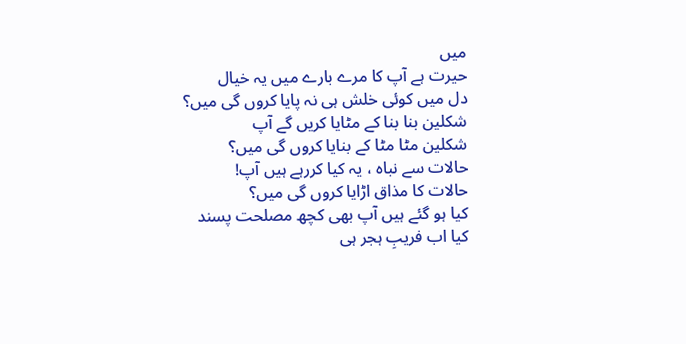میں
حیرت ہے آپ کا مرے بارے میں یہ خیال
دل میں کوئی خلش ہی نہ پایا کروں گی میں؟
شکلین بنا بنا کے مٹایا کریں گے آپ
شکلین مٹا مٹا کے بنایا کروں گی میں؟
حالات سے نباہ ، یہ کیا کررہے ہیں آپ!
حالات کا مذاق اڑایا کروں گی میں؟
کیا ہو گئے ہیں آپ بھی کچھ مصلحت پسند
کیا اب فریبِ ہجر ہی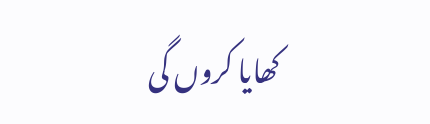کھایا کروں گی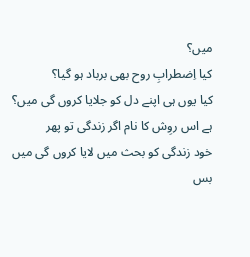میں؟
کیا اِضطرابِ روح بھی برباد ہو گیا؟
کیا یوں ہی اپنے دل کو جلایا کروں گی میں؟
ہے اس روِش کا نام اگر زندگی تو پھر
خود زندگی کو بحث میں لایا کروں گی میں
بس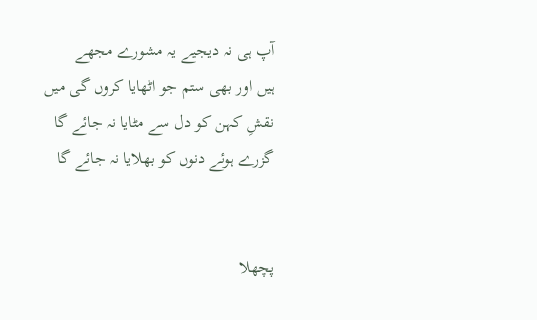آپ ہی نہ دیجیے یہ مشورے مجھے
ہیں اور بھی ستم جو اٹھایا کروں گی میں
نقشِ کہن کو دل سے مٹایا نہ جائے گا
گزرے ہوئے دنوں کو بھلایا نہ جائے گا


پچھلا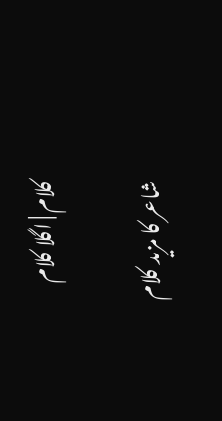کلام | اگلا کلام

شاعر کا مزید کلام